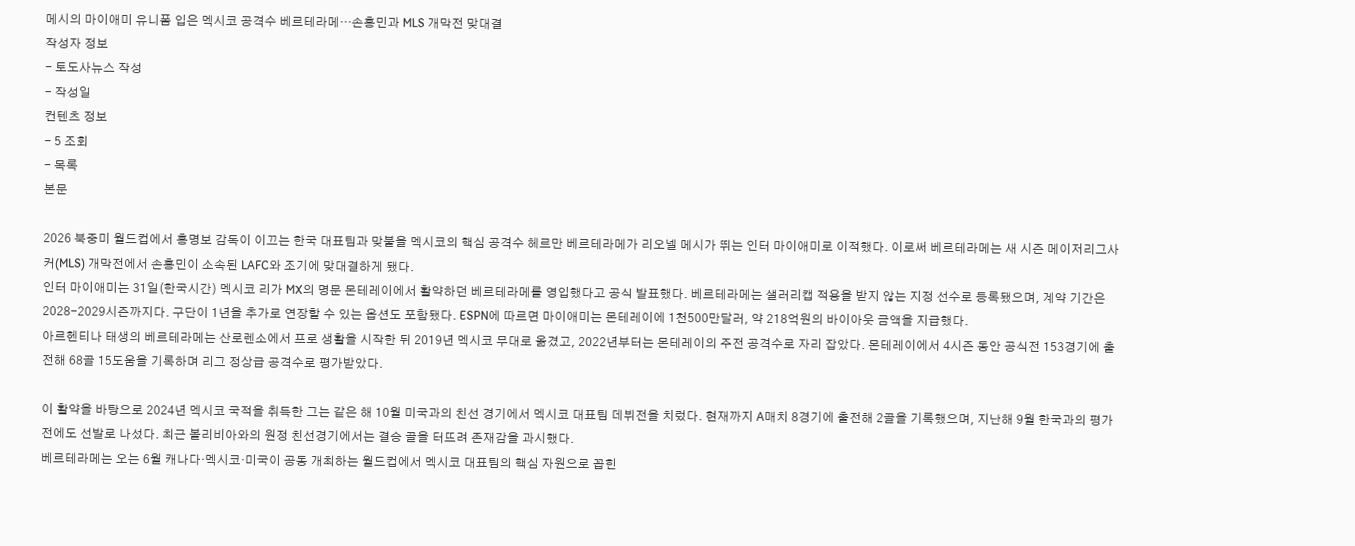메시의 마이애미 유니폼 입은 멕시코 공격수 베르테라메…손흥민과 MLS 개막전 맞대결
작성자 정보
- 토도사뉴스 작성
- 작성일
컨텐츠 정보
- 5 조회
- 목록
본문

2026 북중미 월드컵에서 홍명보 감독이 이끄는 한국 대표팀과 맞붙을 멕시코의 핵심 공격수 헤르만 베르테라메가 리오넬 메시가 뛰는 인터 마이애미로 이적했다. 이로써 베르테라메는 새 시즌 메이저리그사커(MLS) 개막전에서 손흥민이 소속된 LAFC와 조기에 맞대결하게 됐다.
인터 마이애미는 31일(한국시간) 멕시코 리가 MX의 명문 몬테레이에서 활약하던 베르테라메를 영입했다고 공식 발표했다. 베르테라메는 샐러리캡 적용을 받지 않는 지정 선수로 등록됐으며, 계약 기간은 2028-2029시즌까지다. 구단이 1년을 추가로 연장할 수 있는 옵션도 포함됐다. ESPN에 따르면 마이애미는 몬테레이에 1천500만달러, 약 218억원의 바이아웃 금액을 지급했다.
아르헨티나 태생의 베르테라메는 산로렌소에서 프로 생활을 시작한 뒤 2019년 멕시코 무대로 옮겼고, 2022년부터는 몬테레이의 주전 공격수로 자리 잡았다. 몬테레이에서 4시즌 동안 공식전 153경기에 출전해 68골 15도움을 기록하며 리그 정상급 공격수로 평가받았다.

이 활약을 바탕으로 2024년 멕시코 국적을 취득한 그는 같은 해 10월 미국과의 친선 경기에서 멕시코 대표팀 데뷔전을 치렀다. 현재까지 A매치 8경기에 출전해 2골을 기록했으며, 지난해 9월 한국과의 평가전에도 선발로 나섰다. 최근 볼리비아와의 원정 친선경기에서는 결승 골을 터뜨려 존재감을 과시했다.
베르테라메는 오는 6월 캐나다·멕시코·미국이 공동 개최하는 월드컵에서 멕시코 대표팀의 핵심 자원으로 꼽힌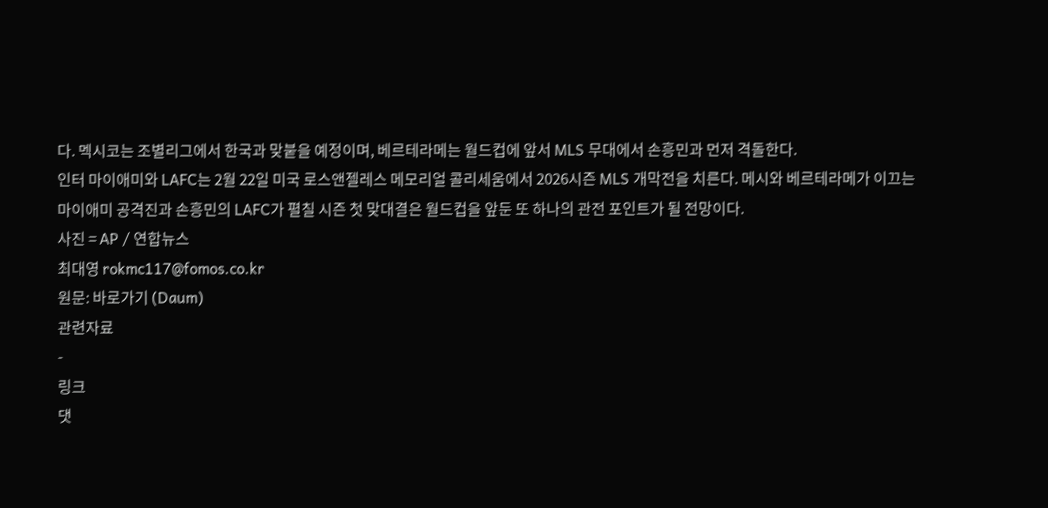다. 멕시코는 조별리그에서 한국과 맞붙을 예정이며, 베르테라메는 월드컵에 앞서 MLS 무대에서 손흥민과 먼저 격돌한다.
인터 마이애미와 LAFC는 2월 22일 미국 로스앤젤레스 메모리얼 콜리세움에서 2026시즌 MLS 개막전을 치른다. 메시와 베르테라메가 이끄는 마이애미 공격진과 손흥민의 LAFC가 펼칠 시즌 첫 맞대결은 월드컵을 앞둔 또 하나의 관전 포인트가 될 전망이다.
사진 = AP / 연합뉴스
최대영 rokmc117@fomos.co.kr
원문: 바로가기 (Daum)
관련자료
-
링크
댓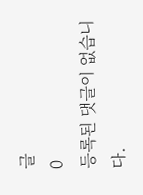글
0
등록된 댓글이 없습니다.